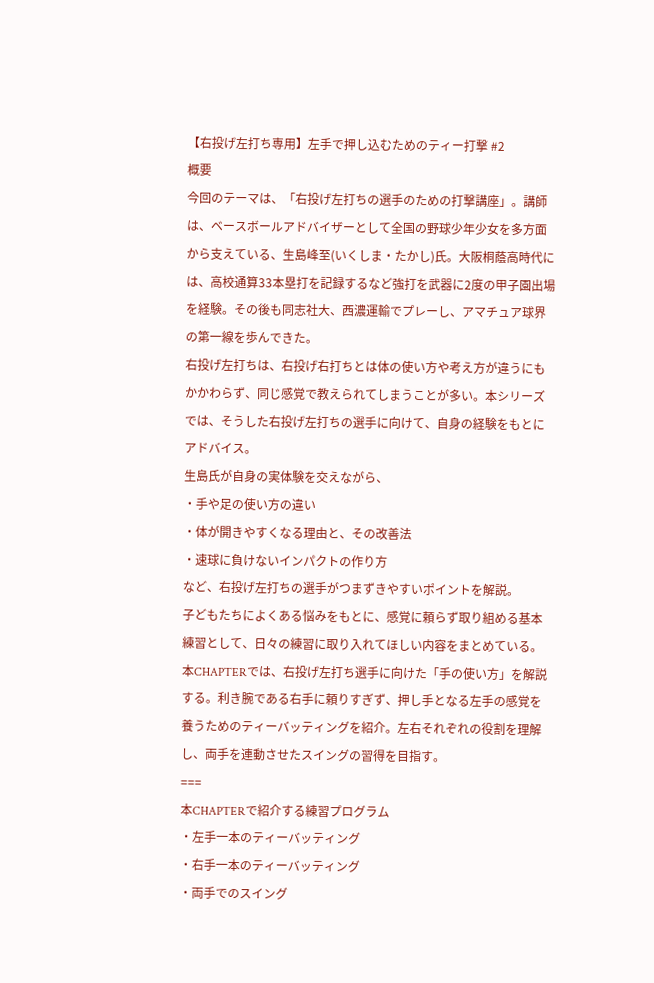【右投げ左打ち専用】左手で押し込むためのティー打撃 #2
概要
今回のテーマは、「右投げ左打ちの選手のための打撃講座」。講師は、ベースボールアドバイザーとして全国の野球少年少女を多方面から支えている、生島峰至(いくしま・たかし)氏。大阪桐蔭高時代には、高校通算33本塁打を記録するなど強打を武器に2度の甲子園出場を経験。その後も同志社大、西濃運輸でプレーし、アマチュア球界の第一線を歩んできた。
右投げ左打ちは、右投げ右打ちとは体の使い方や考え方が違うにもかかわらず、同じ感覚で教えられてしまうことが多い。本シリーズでは、そうした右投げ左打ちの選手に向けて、自身の経験をもとにアドバイス。
生島氏が自身の実体験を交えながら、
・手や足の使い方の違い
・体が開きやすくなる理由と、その改善法
・速球に負けないインパクトの作り方
など、右投げ左打ちの選手がつまずきやすいポイントを解説。
子どもたちによくある悩みをもとに、感覚に頼らず取り組める基本練習として、日々の練習に取り入れてほしい内容をまとめている。
本CHAPTERでは、右投げ左打ち選手に向けた「手の使い方」を解説する。利き腕である右手に頼りすぎず、押し手となる左手の感覚を養うためのティーバッティングを紹介。左右それぞれの役割を理解し、両手を連動させたスイングの習得を目指す。
===
本CHAPTERで紹介する練習プログラム
・左手一本のティーバッティング
・右手一本のティーバッティング
・両手でのスイング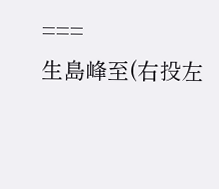===
生島峰至(右投左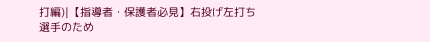打編)|【指導者・保護者必見】右投げ左打ち選手のため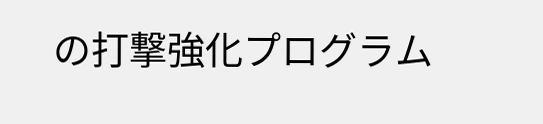の打撃強化プログラム